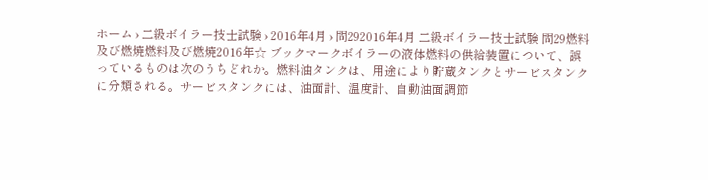ホーム › 二級ボイラー技士試験 › 2016年4月 › 問292016年4月 二級ボイラー技士試験 問29燃料及び燃焼燃料及び燃焼2016年☆ ブックマークボイラーの液体燃料の供給装置について、誤っているものは次のうちどれか。燃料油タンクは、用途により貯蔵タンクとサービスタンクに分類される。サービスタンクには、油面計、温度計、自動油面調節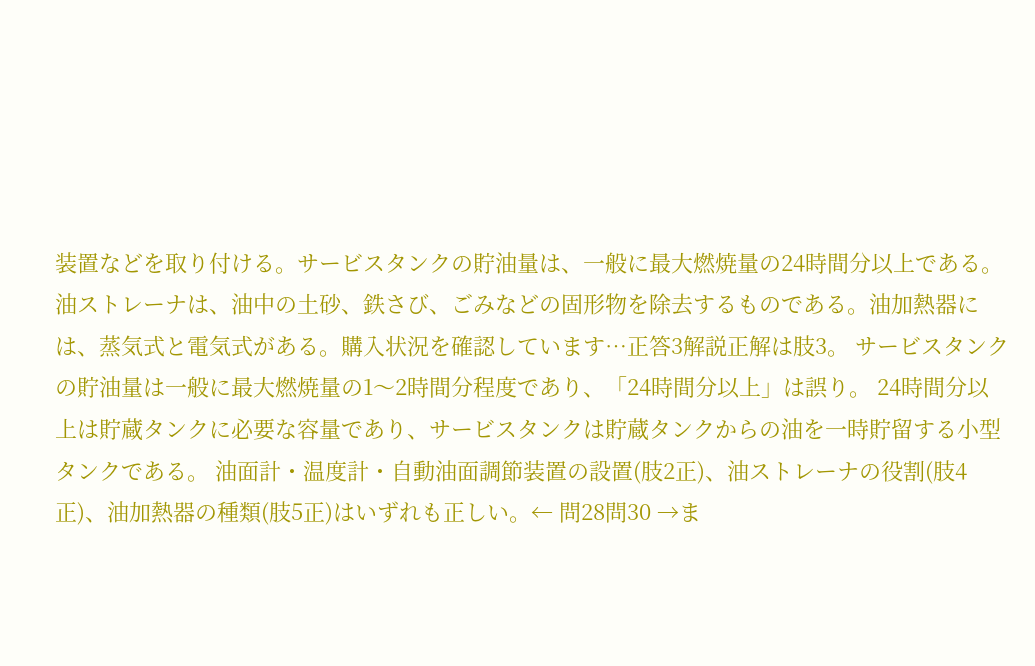装置などを取り付ける。サービスタンクの貯油量は、一般に最大燃焼量の24時間分以上である。油ストレーナは、油中の土砂、鉄さび、ごみなどの固形物を除去するものである。油加熱器には、蒸気式と電気式がある。購入状況を確認しています…正答3解説正解は肢3。 サービスタンクの貯油量は一般に最大燃焼量の1〜2時間分程度であり、「24時間分以上」は誤り。 24時間分以上は貯蔵タンクに必要な容量であり、サービスタンクは貯蔵タンクからの油を一時貯留する小型タンクである。 油面計・温度計・自動油面調節装置の設置(肢2正)、油ストレーナの役割(肢4正)、油加熱器の種類(肢5正)はいずれも正しい。← 問28問30 →ま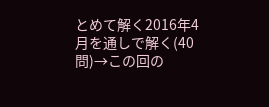とめて解く2016年4月を通しで解く(40問)→この回の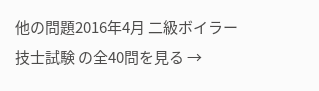他の問題2016年4月 二級ボイラー技士試験 の全40問を見る →